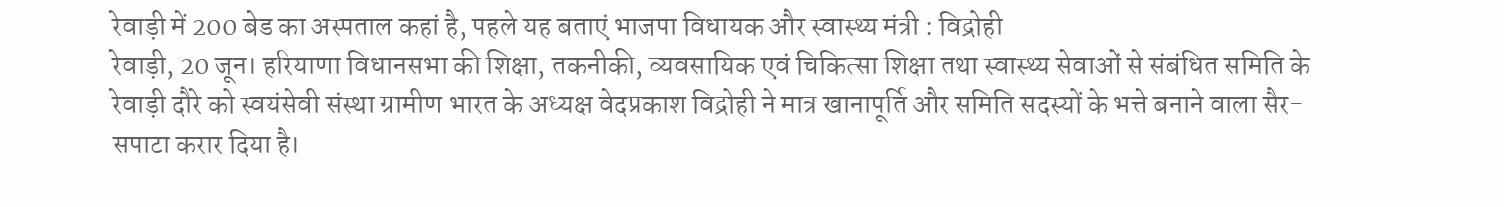रेवाड़ी में 200 बेड का अस्पताल कहां है, पहले यह बताएं भाजपा विधायक और स्वास्थ्य मंत्री : विद्रोही
रेवाड़ी, 20 जून। हरियाणा विधानसभा की शिक्षा, तकनीकी, व्यवसायिक एवं चिकित्सा शिक्षा तथा स्वास्थ्य सेवाओं से संबंधित समिति के रेवाड़ी दौरे को स्वयंसेवी संस्था ग्रामीण भारत के अध्यक्ष वेदप्रकाश विद्रोही ने मात्र खानापूर्ति और समिति सदस्यों के भत्ते बनाने वाला सैर-सपाटा करार दिया है।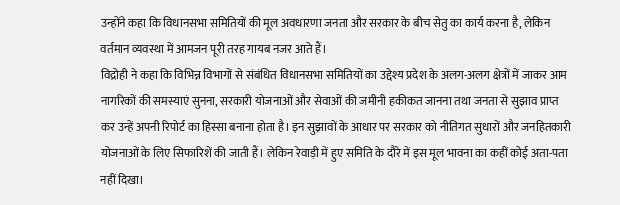उन्होंने कहा कि विधानसभा समितियों की मूल अवधारणा जनता और सरकार के बीच सेतु का कार्य करना है, लेकिन वर्तमान व्यवस्था में आमजन पूरी तरह गायब नजर आते हैं।
विद्रोही ने कहा कि विभिन्न विभागों से संबंधित विधानसभा समितियों का उद्देश्य प्रदेश के अलग-अलग क्षेत्रों में जाकर आम नागरिकों की समस्याएं सुनना, सरकारी योजनाओं और सेवाओं की जमीनी हकीकत जानना तथा जनता से सुझाव प्राप्त कर उन्हें अपनी रिपोर्ट का हिस्सा बनाना होता है। इन सुझावों के आधार पर सरकार को नीतिगत सुधारों और जनहितकारी योजनाओं के लिए सिफारिशें की जाती हैं। लेकिन रेवाड़ी में हुए समिति के दौरे में इस मूल भावना का कहीं कोई अता-पता नहीं दिखा।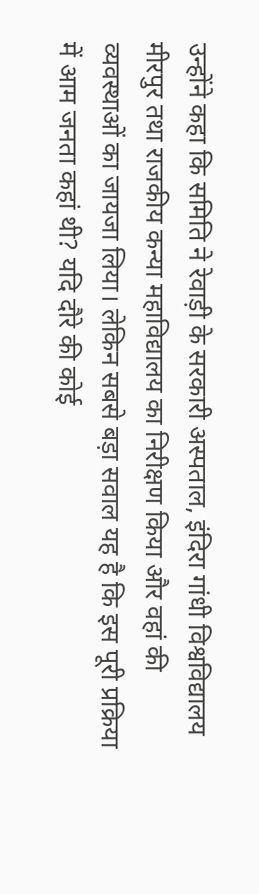उन्होंने कहा कि समिति ने रेवाड़ी के सरकारी अस्पताल, इंदिरा गांधी विश्वविद्यालय मीरपुर तथा राजकीय कन्या महाविद्यालय का निरीक्षण किया और वहां की व्यवस्थाओं का जायजा लिया। लेकिन सबसे बड़ा सवाल यह है कि इस पूरी प्रक्रिया में आम जनता कहां थी? यदि दौरे की कोई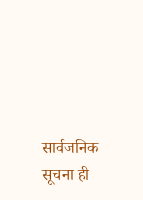सार्वजनिक सूचना ही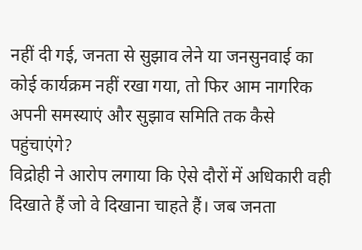नहीं दी गई, जनता से सुझाव लेने या जनसुनवाई का कोई कार्यक्रम नहीं रखा गया, तो फिर आम नागरिक अपनी समस्याएं और सुझाव समिति तक कैसे पहुंचाएंगे?
विद्रोही ने आरोप लगाया कि ऐसे दौरों में अधिकारी वही दिखाते हैं जो वे दिखाना चाहते हैं। जब जनता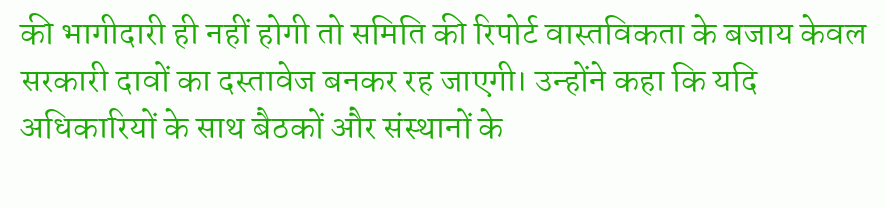की भागीदारी ही नहीं होगी तो समिति की रिपोर्ट वास्तविकता के बजाय केवल सरकारी दावों का दस्तावेज बनकर रह जाएगी। उन्होंने कहा कि यदि अधिकारियों के साथ बैठकों और संस्थानों के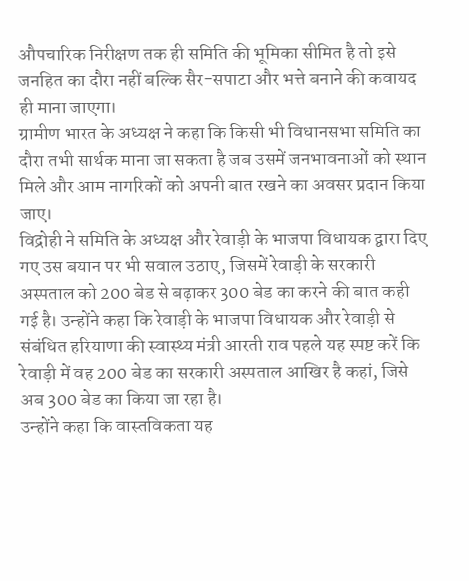औपचारिक निरीक्षण तक ही समिति की भूमिका सीमित है तो इसे जनहित का दौरा नहीं बल्कि सैर-सपाटा और भत्ते बनाने की कवायद ही माना जाएगा।
ग्रामीण भारत के अध्यक्ष ने कहा कि किसी भी विधानसभा समिति का दौरा तभी सार्थक माना जा सकता है जब उसमें जनभावनाओं को स्थान मिले और आम नागरिकों को अपनी बात रखने का अवसर प्रदान किया जाए।
विद्रोही ने समिति के अध्यक्ष और रेवाड़ी के भाजपा विधायक द्वारा दिए गए उस बयान पर भी सवाल उठाए, जिसमें रेवाड़ी के सरकारी अस्पताल को 200 बेड से बढ़ाकर 300 बेड का करने की बात कही गई है। उन्होंने कहा कि रेवाड़ी के भाजपा विधायक और रेवाड़ी से संबंधित हरियाणा की स्वास्थ्य मंत्री आरती राव पहले यह स्पष्ट करें कि रेवाड़ी में वह 200 बेड का सरकारी अस्पताल आखिर है कहां, जिसे अब 300 बेड का किया जा रहा है।
उन्होंने कहा कि वास्तविकता यह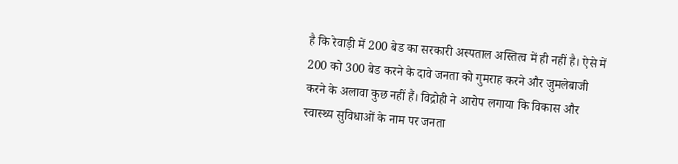है कि रेवाड़ी में 200 बेड का सरकारी अस्पताल अस्तित्व में ही नहीं है। ऐसे में 200 को 300 बेड करने के दावे जनता को गुमराह करने और जुमलेबाजी करने के अलावा कुछ नहीं हैं। विद्रोही ने आरोप लगाया कि विकास और स्वास्थ्य सुविधाओं के नाम पर जनता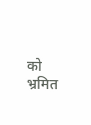को भ्रमित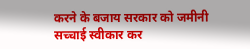करने के बजाय सरकार को जमीनी सच्चाई स्वीकार कर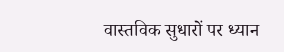वास्तविक सुधारों पर ध्यान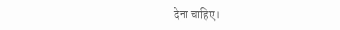देना चाहिए।